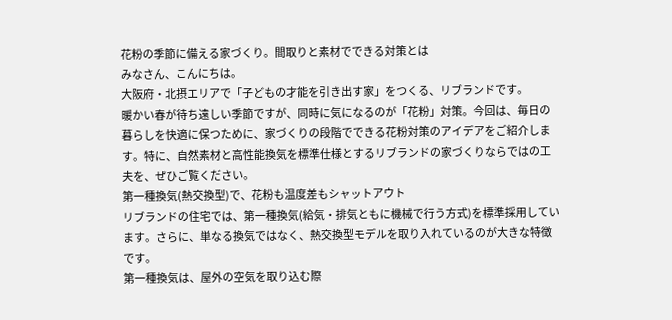花粉の季節に備える家づくり。間取りと素材でできる対策とは
みなさん、こんにちは。
大阪府・北摂エリアで「子どもの才能を引き出す家」をつくる、リブランドです。
暖かい春が待ち遠しい季節ですが、同時に気になるのが「花粉」対策。今回は、毎日の暮らしを快適に保つために、家づくりの段階でできる花粉対策のアイデアをご紹介します。特に、自然素材と高性能換気を標準仕様とするリブランドの家づくりならではの工夫を、ぜひご覧ください。
第一種換気(熱交換型)で、花粉も温度差もシャットアウト
リブランドの住宅では、第一種換気(給気・排気ともに機械で行う方式)を標準採用しています。さらに、単なる換気ではなく、熱交換型モデルを取り入れているのが大きな特徴です。
第一種換気は、屋外の空気を取り込む際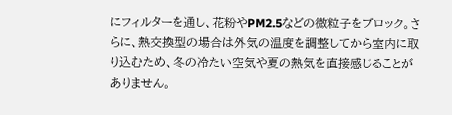にフィルターを通し、花粉やPM2.5などの微粒子をブロック。さらに、熱交換型の場合は外気の温度を調整してから室内に取り込むため、冬の冷たい空気や夏の熱気を直接感じることがありません。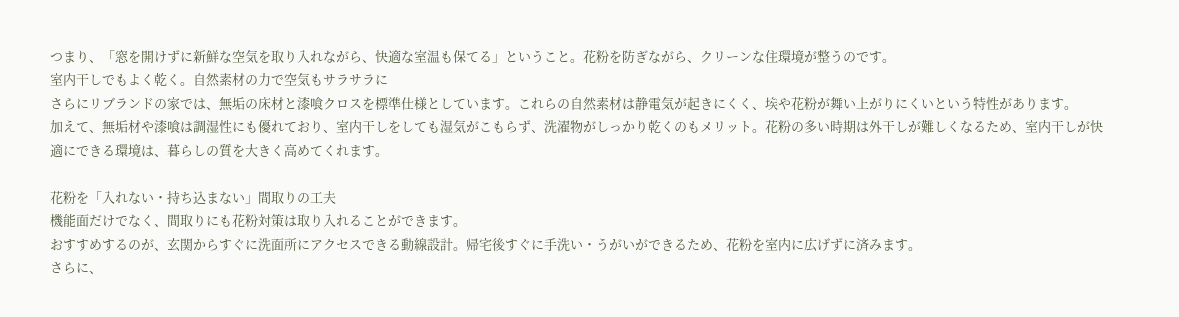つまり、「窓を開けずに新鮮な空気を取り入れながら、快適な室温も保てる」ということ。花粉を防ぎながら、クリーンな住環境が整うのです。
室内干しでもよく乾く。自然素材の力で空気もサラサラに
さらにリブランドの家では、無垢の床材と漆喰クロスを標準仕様としています。これらの自然素材は静電気が起きにくく、埃や花粉が舞い上がりにくいという特性があります。
加えて、無垢材や漆喰は調湿性にも優れており、室内干しをしても湿気がこもらず、洗濯物がしっかり乾くのもメリット。花粉の多い時期は外干しが難しくなるため、室内干しが快適にできる環境は、暮らしの質を大きく高めてくれます。

花粉を「入れない・持ち込まない」間取りの工夫
機能面だけでなく、間取りにも花粉対策は取り入れることができます。
おすすめするのが、玄関からすぐに洗面所にアクセスできる動線設計。帰宅後すぐに手洗い・うがいができるため、花粉を室内に広げずに済みます。
さらに、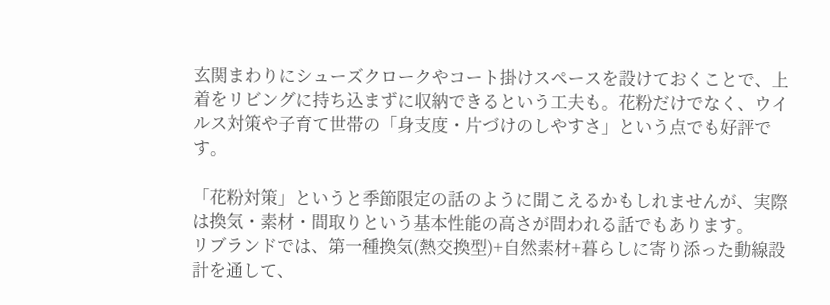玄関まわりにシューズクロークやコート掛けスペースを設けておくことで、上着をリビングに持ち込まずに収納できるという工夫も。花粉だけでなく、ウイルス対策や子育て世帯の「身支度・片づけのしやすさ」という点でも好評です。

「花粉対策」というと季節限定の話のように聞こえるかもしれませんが、実際は換気・素材・間取りという基本性能の高さが問われる話でもあります。
リブランドでは、第一種換気(熱交換型)+自然素材+暮らしに寄り添った動線設計を通して、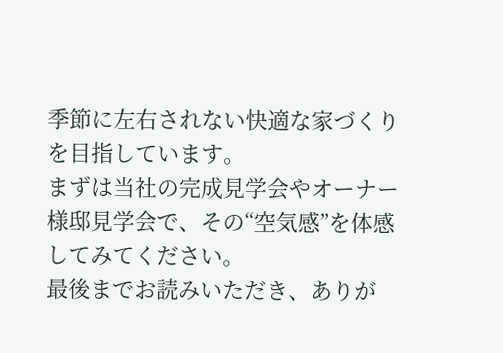季節に左右されない快適な家づくりを目指しています。
まずは当社の完成見学会やオーナー様邸見学会で、その“空気感”を体感してみてください。
最後までお読みいただき、ありが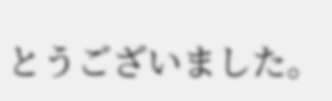とうございました。